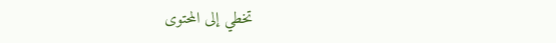تخطي إلى المحتوى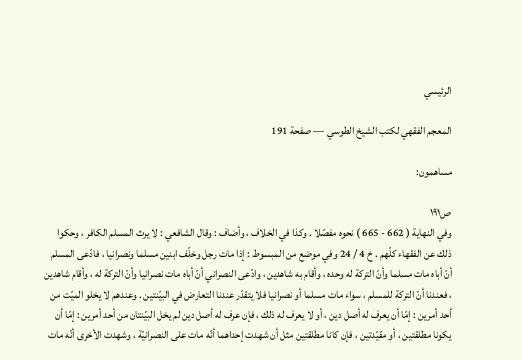الرئيسي

المعجم الفقهي لكتب الشيخ الطوسي — صفحة 191

مساهمون:

ص١٩١
وفي النهاية ( 662 - 665 ) نحوه مفصّلا . وكذا في الخلاف ، وأضاف : وقال الشافعي : لا يرث المسلم الكافر ، وحكوا ذلك عن الفقهاء كلّهم . خ 4 / 24 وفي موضع من المبسوط : إذا مات رجل وخلّف ابنين مسلما ونصرانيا ، فادّعى المسلم أنّ أباه مات مسلما وأنّ التركة له وحده ، وأقام به شاهدين ، وادّعى النصراني أنّ أباه مات نصرانيا وأنّ التركة له ، وأقام شاهدين ، فعندنا أنّ التركة للمسلم ، سواء مات مسلما أو نصرانيا فلا يتقدّر عندنا التعارض في البيّنتين . وعندهم لا يخلو الميّت من أحد أمرين : إمّا أن يعرف له أصل دين ، أو لا يعرف له ذلك ، فإن عرف له أصل دين لم يخل البيّنتان من أحد أمرين : إمّا أن يكونا مطلقتين ، أو مقيّدتين ، فإن كانا مطلقتين مثل أن شهدت إحداهما أنّه مات على النصرانيّة ، وشهدت الأخرى أنّه مات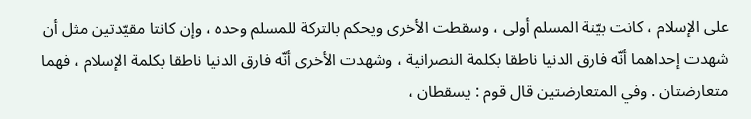على الإسلام ، كانت بيّنة المسلم أولى ، وسقطت الأخرى ويحكم بالتركة للمسلم وحده ، وإن كانتا مقيّدتين مثل أن شهدت إحداهما أنّه فارق الدنيا ناطقا بكلمة النصرانية ، وشهدت الأخرى أنّه فارق الدنيا ناطقا بكلمة الإسلام ، فهما متعارضتان . وفي المتعارضتين قال قوم : يسقطان ،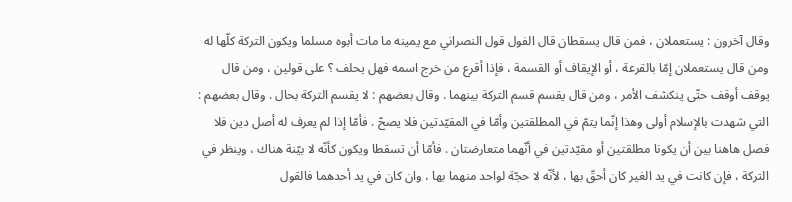وقال آخرون : يستعملان ، فمن قال يسقطان قال الفول قول النصراني مع يمينه ما مات أبوه مسلما ويكون التركة كلّها له ومن قال يستعملان إمّا بالقرعة ، أو الإيقاف أو القسمة ، فإذا أقرع من خرج اسمه فهل يحلف ؟ على قولين ، ومن قال يوقف أوقف حتّى ينكشف الأمر ، ومن قال يقسم قسم التركة بينهما . وقال بعضهم : لا يقسم التركة بحال . وقال بعضهم : التي شهدت بالإسلام أولى وهذا إنّما يتمّ في المطلقتين وأمّا في المقيّدتين فلا يصحّ . فأمّا إذا لم يعرف له أصل دين فلا فصل هاهنا بين أن يكونا مطلقتين أو مقيّدتين في أنّهما متعارضتان . فأمّا أن تسقطا ويكون كأنّه لا بيّنة هناك ، وينظر في التركة ، فإن كانت في يد الغير كان أحقّ بها ، لأنّه لا حجّة لواحد منهما بها ، وان كان في يد أحدهما فالقول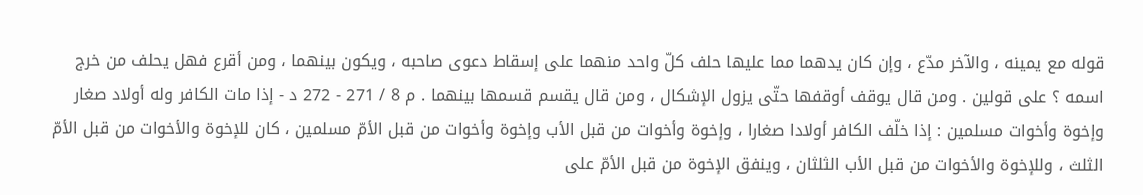قوله مع يمينه ، والآخر مدّع ، وإن كان يدهما مما عليها حلف كلّ واحد منهما على إسقاط دعوى صاحبه ، ويكون بينهما ، ومن أقرع فهل يحلف من خرج اسمه ؟ على قولين . ومن قال يوقف أوقفها حتّى يزول الإشكال ، ومن قال يقسم قسمها بينهما . م 8 / 271 - 272 د - إذا مات الكافر وله أولاد صغار وإخوة وأخوات مسلمين : إذا خلّف الكافر أولادا صغارا ، وإخوة وأخوات من قبل الأب وإخوة وأخوات من قبل الأمّ مسلمين ، كان للإخوة والأخوات من قبل الأمّ الثلث ، وللإخوة والأخوات من قبل الأب الثلثان ، وينفق الإخوة من قبل الأمّ على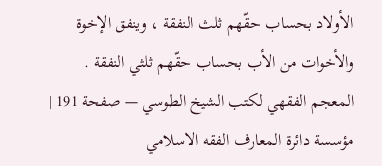الأولاد بحساب حقّهم ثلث النفقة ، وينفق الإخوة والأخوات من الأب بحساب حقّهم ثلثي النفقة .
المعجم الفقهي لكتب الشيخ الطوسي — صفحة 191 | مؤسسة دائرة المعارف الفقه الاسلامي